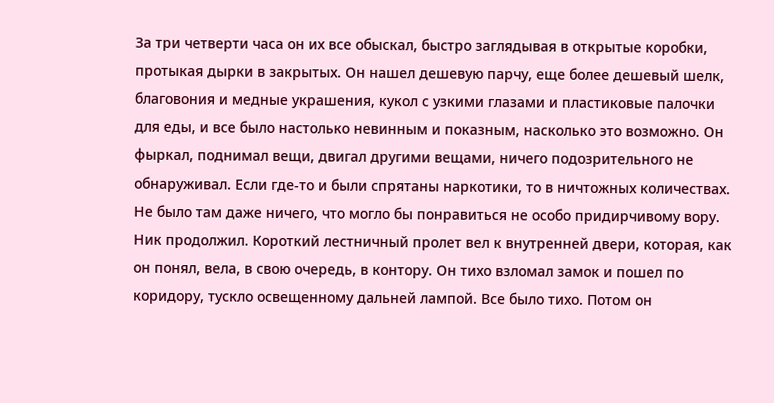За три четверти часа он их все обыскал, быстро заглядывая в открытые коробки, протыкая дырки в закрытых. Он нашел дешевую парчу, еще более дешевый шелк, благовония и медные украшения, кукол с узкими глазами и пластиковые палочки для еды, и все было настолько невинным и показным, насколько это возможно. Он фыркал, поднимал вещи, двигал другими вещами, ничего подозрительного не обнаруживал. Если где-то и были спрятаны наркотики, то в ничтожных количествах. Не было там даже ничего, что могло бы понравиться не особо придирчивому вору. Ник продолжил. Короткий лестничный пролет вел к внутренней двери, которая, как он понял, вела, в свою очередь, в контору. Он тихо взломал замок и пошел по коридору, тускло освещенному дальней лампой. Все было тихо. Потом он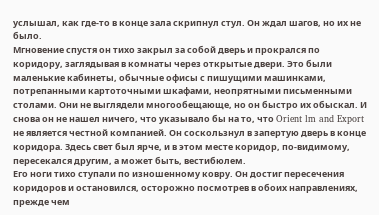услышал, как где-то в конце зала скрипнул стул. Он ждал шагов, но их не было.
Мгновение спустя он тихо закрыл за собой дверь и прокрался по коридору, заглядывая в комнаты через открытые двери. Это были маленькие кабинеты, обычные офисы с пишущими машинками, потрепанными картоточными шкафами, неопрятными письменными столами. Они не выглядели многообещающе, но он быстро их обыскал. И снова он не нашел ничего, что указывало бы на то, что Orient lm and Export не является честной компанией. Он соскользнул в запертую дверь в конце коридора. Здесь свет был ярче, и в этом месте коридор, по-видимому, пересекался другим, а может быть, вестибюлем.
Его ноги тихо ступали по изношенному ковру. Он достиг пересечения коридоров и остановился, осторожно посмотрев в обоих направлениях, прежде чем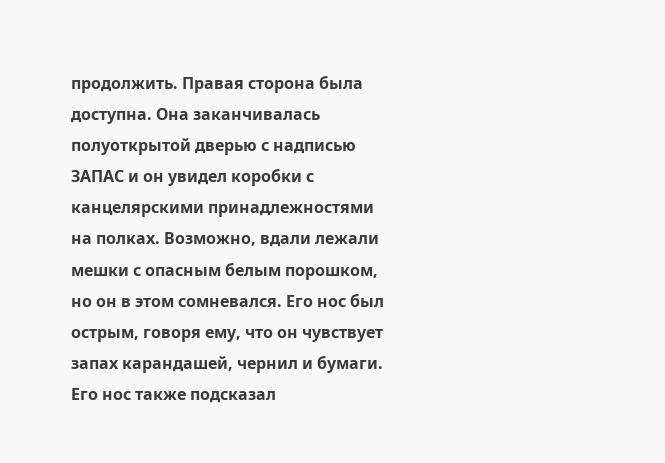продолжить. Правая сторона была доступна. Она заканчивалась полуоткрытой дверью с надписью ЗАПАС и он увидел коробки с канцелярскими принадлежностями на полках. Возможно, вдали лежали мешки с опасным белым порошком, но он в этом сомневался. Его нос был острым, говоря ему, что он чувствует запах карандашей, чернил и бумаги. Его нос также подсказал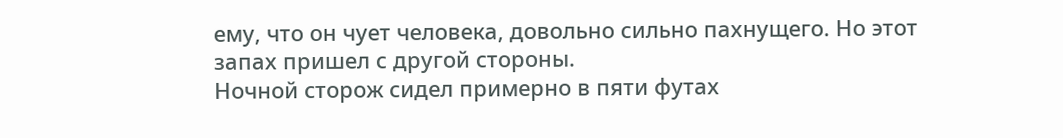ему, что он чует человека, довольно сильно пахнущего. Но этот запах пришел с другой стороны.
Ночной сторож сидел примерно в пяти футах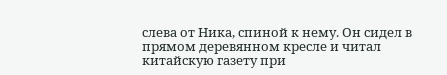слева от Ника, спиной к нему. Он сидел в прямом деревянном кресле и читал китайскую газету при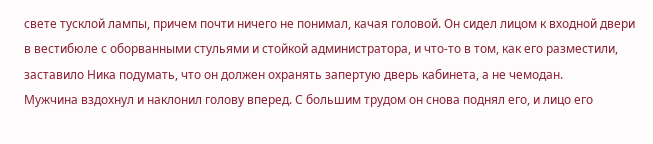свете тусклой лампы, причем почти ничего не понимал, качая головой. Он сидел лицом к входной двери в вестибюле с оборванными стульями и стойкой администратора, и что-то в том, как его разместили, заставило Ника подумать, что он должен охранять запертую дверь кабинета, а не чемодан.
Мужчина вздохнул и наклонил голову вперед. С большим трудом он снова поднял его, и лицо его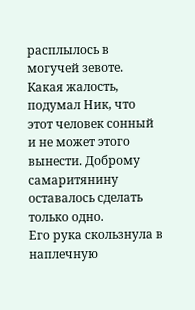расплылось в могучей зевоте.
Какая жалость, подумал Ник, что этот человек сонный и не может этого вынести. Доброму самаритянину оставалось сделать только одно.
Его рука скользнула в наплечную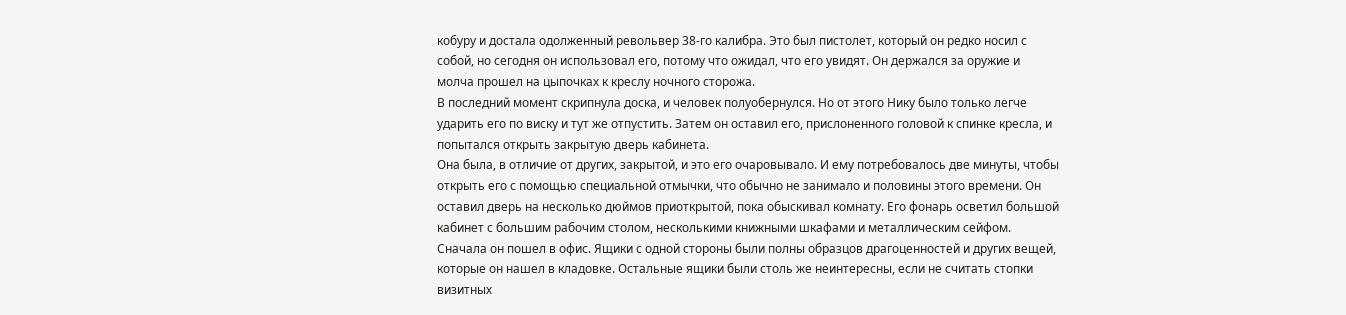кобуру и достала одолженный револьвер 38-го калибра. Это был пистолет, который он редко носил с собой, но сегодня он использовал его, потому что ожидал, что его увидят. Он держался за оружие и молча прошел на цыпочках к креслу ночного сторожа.
В последний момент скрипнула доска, и человек полуобернулся. Но от этого Нику было только легче ударить его по виску и тут же отпустить. Затем он оставил его, прислоненного головой к спинке кресла, и попытался открыть закрытую дверь кабинета.
Она была, в отличие от других, закрытой, и это его очаровывало. И ему потребовалось две минуты, чтобы открыть его с помощью специальной отмычки, что обычно не занимало и половины этого времени. Он оставил дверь на несколько дюймов приоткрытой, пока обыскивал комнату. Его фонарь осветил большой кабинет с большим рабочим столом, несколькими книжными шкафами и металлическим сейфом.
Сначала он пошел в офис. Ящики с одной стороны были полны образцов драгоценностей и других вещей, которые он нашел в кладовке. Остальные ящики были столь же неинтересны, если не считать стопки визитных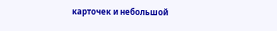карточек и небольшой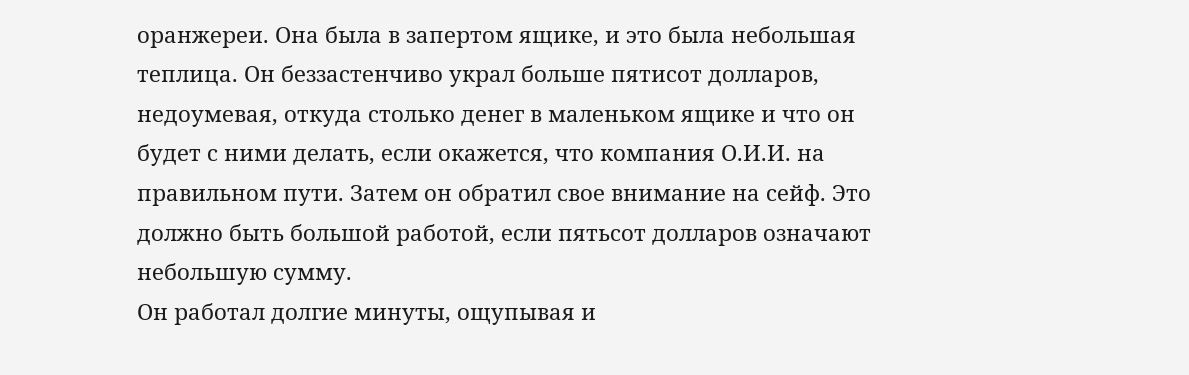оранжереи. Она была в запертом ящике, и это была небольшая теплица. Он беззастенчиво украл больше пятисот долларов, недоумевая, откуда столько денег в маленьком ящике и что он будет с ними делать, если окажется, что компания О.И.И. на правильном пути. Затем он обратил свое внимание на сейф. Это должно быть большой работой, если пятьсот долларов означают небольшую сумму.
Он работал долгие минуты, ощупывая и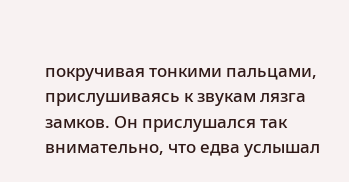покручивая тонкими пальцами, прислушиваясь к звукам лязга замков. Он прислушался так внимательно, что едва услышал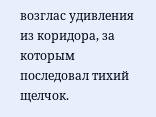возглас удивления из коридора, за которым последовал тихий щелчок.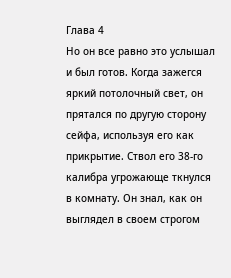Глава 4
Но он все равно это услышал и был готов. Когда зажегся яркий потолочный свет, он прятался по другую сторону сейфа, используя его как прикрытие. Ствол его 38-го калибра угрожающе ткнулся в комнату. Он знал, как он выглядел в своем строгом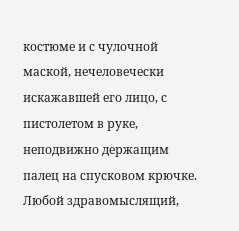костюме и с чулочной маской, нечеловечески искажавшей его лицо, с пистолетом в руке, неподвижно держащим палец на спусковом крючке. Любой здравомыслящий,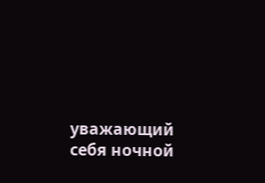уважающий себя ночной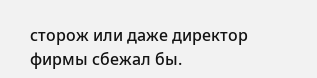сторож или даже директор фирмы сбежал бы.